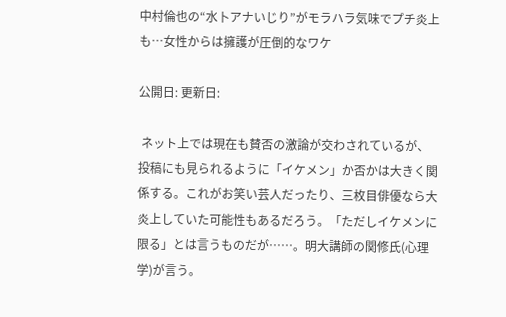中村倫也の“水卜アナいじり”がモラハラ気味でプチ炎上も…女性からは擁護が圧倒的なワケ

公開日: 更新日:

 ネット上では現在も賛否の激論が交わされているが、投稿にも見られるように「イケメン」か否かは大きく関係する。これがお笑い芸人だったり、三枚目俳優なら大炎上していた可能性もあるだろう。「ただしイケメンに限る」とは言うものだが……。明大講師の関修氏(心理学)が言う。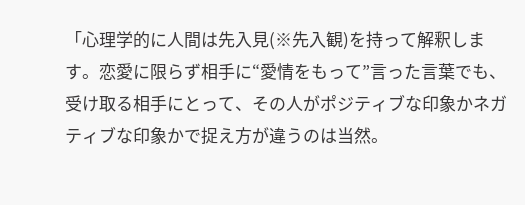「心理学的に人間は先入見(※先入観)を持って解釈します。恋愛に限らず相手に“愛情をもって”言った言葉でも、受け取る相手にとって、その人がポジティブな印象かネガティブな印象かで捉え方が違うのは当然。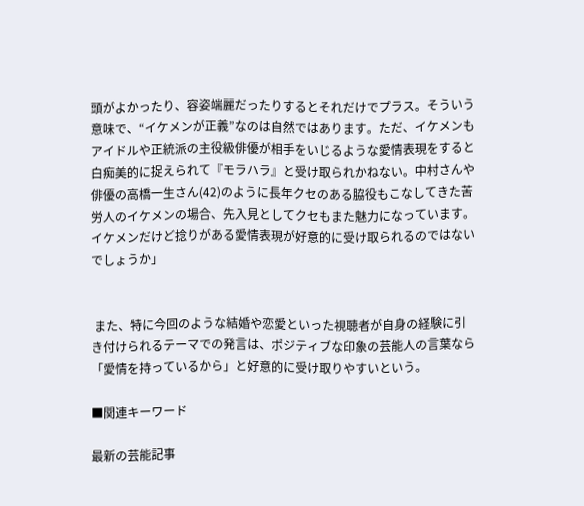頭がよかったり、容姿端麗だったりするとそれだけでプラス。そういう意味で、“イケメンが正義”なのは自然ではあります。ただ、イケメンもアイドルや正統派の主役級俳優が相手をいじるような愛情表現をすると白痴美的に捉えられて『モラハラ』と受け取られかねない。中村さんや俳優の高橋一生さん(42)のように長年クセのある脇役もこなしてきた苦労人のイケメンの場合、先入見としてクセもまた魅力になっています。イケメンだけど捻りがある愛情表現が好意的に受け取られるのではないでしょうか」


 また、特に今回のような結婚や恋愛といった視聴者が自身の経験に引き付けられるテーマでの発言は、ポジティブな印象の芸能人の言葉なら「愛情を持っているから」と好意的に受け取りやすいという。

■関連キーワード

最新の芸能記事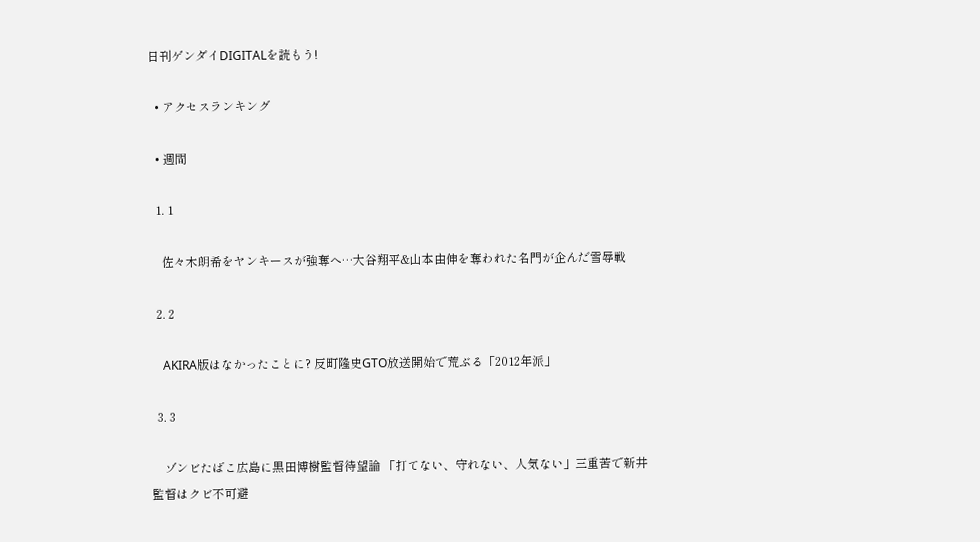日刊ゲンダイDIGITALを読もう!

  • アクセスランキング

  • 週間

  1. 1

    佐々木朗希をヤンキースが強奪へ…大谷翔平&山本由伸を奪われた名門が企んだ雪辱戦

  2. 2

    AKIRA版はなかったことに? 反町隆史GTO放送開始で荒ぶる「2012年派」

  3. 3

    ゾンビたばこ広島に黒田博樹監督待望論 「打てない、守れない、人気ない」三重苦で新井監督はクビ不可避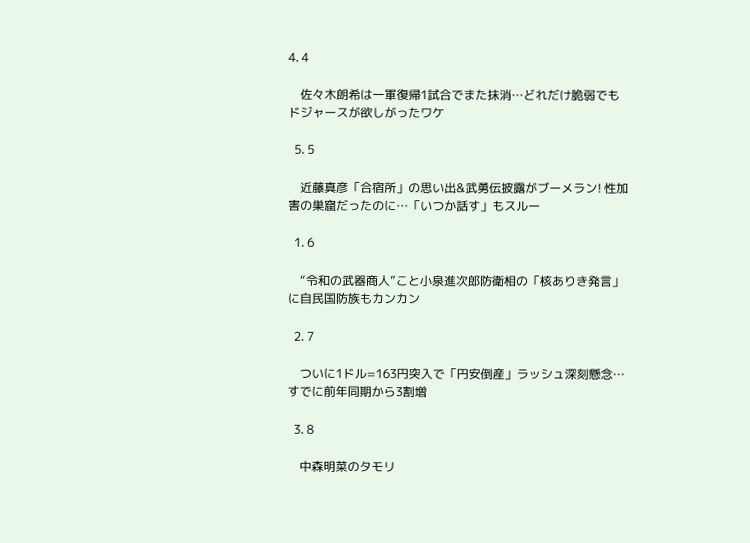4. 4

    佐々木朗希は一軍復帰1試合でまた抹消…どれだけ脆弱でもドジャースが欲しがったワケ

  5. 5

    近藤真彦「合宿所」の思い出&武勇伝披露がブーメラン! 性加害の巣窟だったのに…「いつか話す」もスルー

  1. 6

    “令和の武器商人”こと小泉進次郎防衛相の「核ありき発言」に自民国防族もカンカン

  2. 7

    ついに1ドル=163円突入で「円安倒産」ラッシュ深刻懸念…すでに前年同期から3割増

  3. 8

    中森明菜のタモリ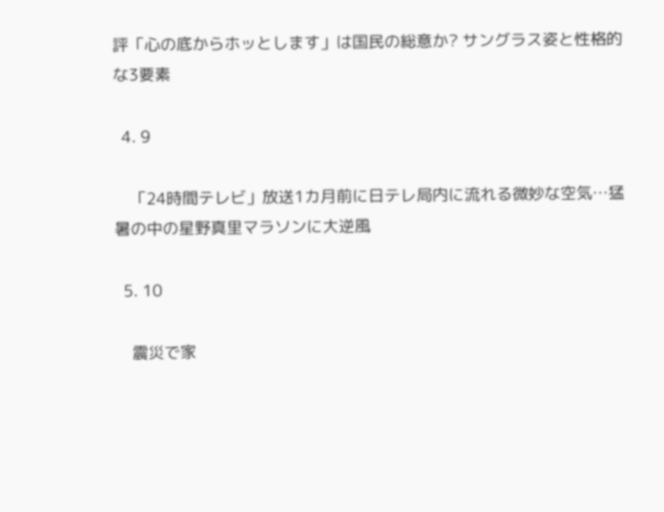評「心の底からホッとします」は国民の総意か? サングラス姿と性格的な3要素

  4. 9

    「24時間テレビ」放送1カ月前に日テレ局内に流れる微妙な空気…猛暑の中の星野真里マラソンに大逆風

  5. 10

    震災で家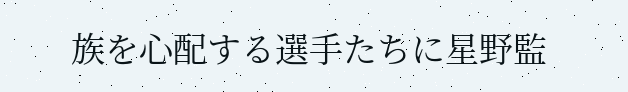族を心配する選手たちに星野監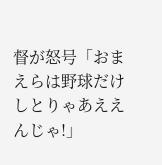督が怒号「おまえらは野球だけしとりゃあええんじゃ!」